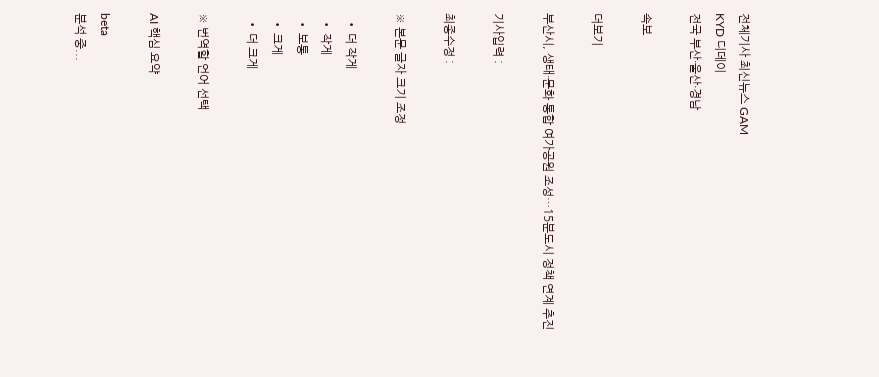전체기사 최신뉴스 GAM
KYD 디데이
전국 부산·울산·경남

속보

더보기

부산시, 생태·문화 통합 여가공원 조성…15분도시 정책 연계 추진

기사입력 :

최종수정 :

※ 본문 글자 크기 조정

  • 더 작게
  • 작게
  • 보통
  • 크게
  • 더 크게

※ 번역할 언어 선택

AI 핵심 요약

beta
분석 중...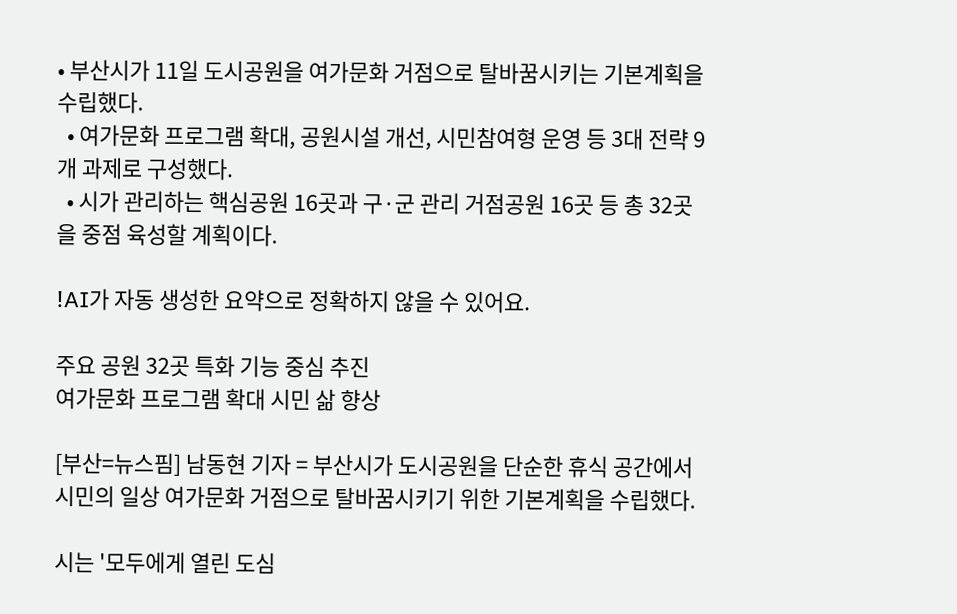• 부산시가 11일 도시공원을 여가문화 거점으로 탈바꿈시키는 기본계획을 수립했다.
  • 여가문화 프로그램 확대, 공원시설 개선, 시민참여형 운영 등 3대 전략 9개 과제로 구성했다.
  • 시가 관리하는 핵심공원 16곳과 구·군 관리 거점공원 16곳 등 총 32곳을 중점 육성할 계획이다.

!AI가 자동 생성한 요약으로 정확하지 않을 수 있어요.

주요 공원 32곳 특화 기능 중심 추진
여가문화 프로그램 확대 시민 삶 향상

[부산=뉴스핌] 남동현 기자 = 부산시가 도시공원을 단순한 휴식 공간에서 시민의 일상 여가문화 거점으로 탈바꿈시키기 위한 기본계획을 수립했다.

시는 '모두에게 열린 도심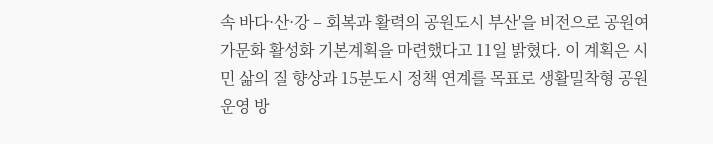속 바다·산·강 – 회복과 활력의 공원도시 부산'을 비전으로 공원여가문화 활성화 기본계획을 마련했다고 11일 밝혔다. 이 계획은 시민 삶의 질 향상과 15분도시 정책 연계를 목표로 생활밀착형 공원 운영 방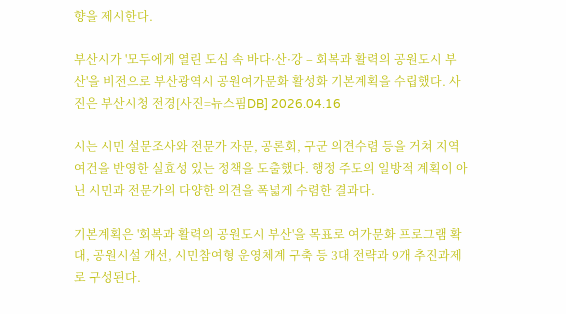향을 제시한다.

부산시가 '모두에게 열린 도심 속 바다·산·강 – 회복과 활력의 공원도시 부산'을 비전으로 부산광역시 공원여가문화 활성화 기본계획을 수립했다. 사진은 부산시청 전경[사진=뉴스핌DB] 2026.04.16

시는 시민 설문조사와 전문가 자문, 공론회, 구군 의견수렴 등을 거쳐 지역 여건을 반영한 실효성 있는 정책을 도출했다. 행정 주도의 일방적 계획이 아닌 시민과 전문가의 다양한 의견을 폭넓게 수렴한 결과다.

기본계획은 '회복과 활력의 공원도시 부산'을 목표로 여가문화 프로그램 확대, 공원시설 개선, 시민참여형 운영체계 구축 등 3대 전략과 9개 추진과제로 구성된다.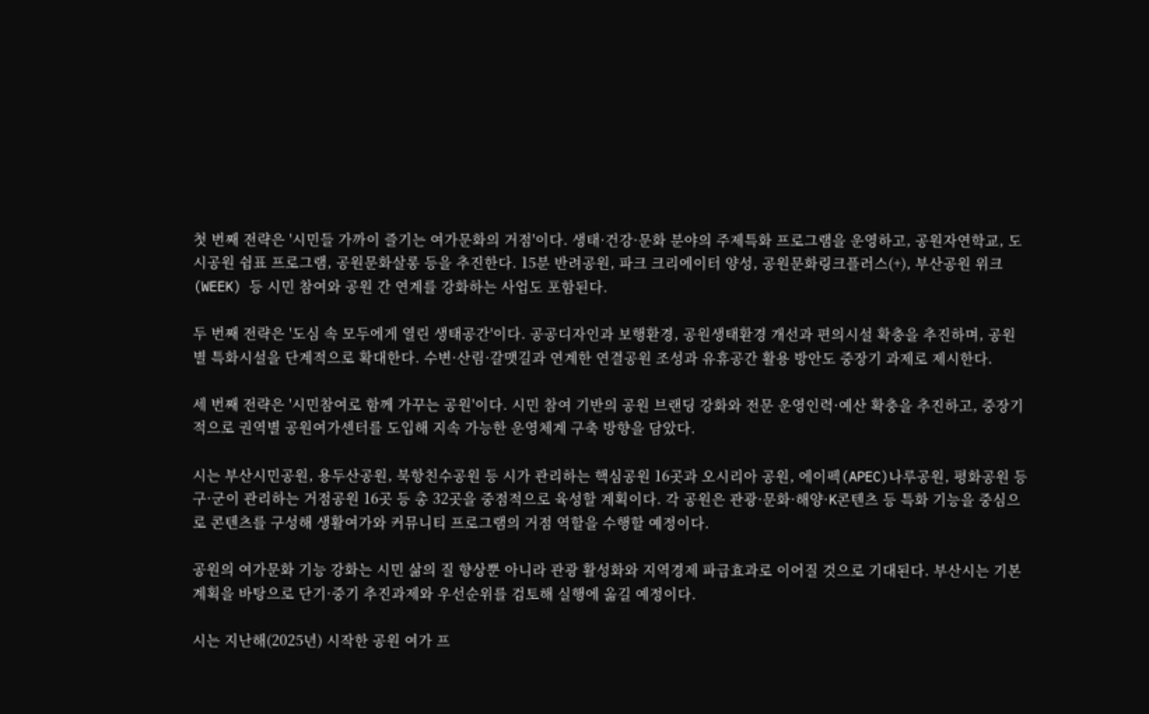첫 번째 전략은 '시민들 가까이 즐기는 여가문화의 거점'이다. 생태·건강·문화 분야의 주제특화 프로그램을 운영하고, 공원자연학교, 도시공원 쉼표 프로그램, 공원문화살롱 등을 추진한다. 15분 반려공원, 파크 크리에이터 양성, 공원문화링크플러스(+), 부산공원 위크(WEEK) 등 시민 참여와 공원 간 연계를 강화하는 사업도 포함된다.

두 번째 전략은 '도심 속 모두에게 열린 생태공간'이다. 공공디자인과 보행환경, 공원생태환경 개선과 편의시설 확충을 추진하며, 공원별 특화시설을 단계적으로 확대한다. 수변·산림·갈맷길과 연계한 연결공원 조성과 유휴공간 활용 방안도 중장기 과제로 제시한다.

세 번째 전략은 '시민참여로 함께 가꾸는 공원'이다. 시민 참여 기반의 공원 브랜딩 강화와 전문 운영인력·예산 확충을 추진하고, 중장기적으로 권역별 공원여가센터를 도입해 지속 가능한 운영체계 구축 방향을 담았다.

시는 부산시민공원, 용두산공원, 북항친수공원 등 시가 관리하는 핵심공원 16곳과 오시리아 공원, 에이펙(APEC)나루공원, 평화공원 등 구·군이 관리하는 거점공원 16곳 등 총 32곳을 중점적으로 육성할 계획이다. 각 공원은 관광·문화·해양·K콘텐츠 등 특화 기능을 중심으로 콘텐츠를 구성해 생활여가와 커뮤니티 프로그램의 거점 역할을 수행할 예정이다.

공원의 여가문화 기능 강화는 시민 삶의 질 향상뿐 아니라 관광 활성화와 지역경제 파급효과로 이어질 것으로 기대된다. 부산시는 기본계획을 바탕으로 단기·중기 추진과제와 우선순위를 검토해 실행에 옮길 예정이다.

시는 지난해(2025년) 시작한 공원 여가 프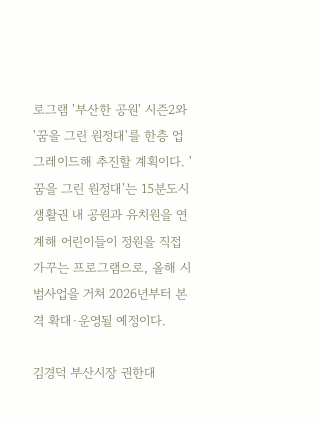로그램 '부산한 공원' 시즌2와 '꿈을 그린 원정대'를 한층 업그레이드해 추진할 계획이다. '꿈을 그린 원정대'는 15분도시 생활권 내 공원과 유치원을 연계해 어린이들이 정원을 직접 가꾸는 프로그램으로, 올해 시범사업을 거쳐 2026년부터 본격 확대·운영될 예정이다.

김경덕 부산시장 권한대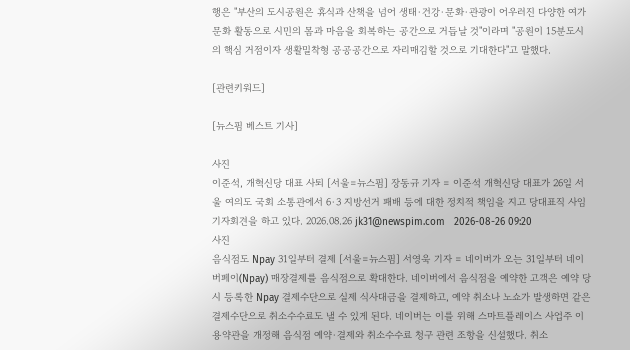행은 "부산의 도시공원은 휴식과 산책을 넘어 생태·건강·문화·관광이 어우러진 다양한 여가문화 활동으로 시민의 몸과 마음을 회복하는 공간으로 거듭날 것"이라며 "공원이 15분도시의 핵심 거점이자 생활밀착형 공공공간으로 자리매김할 것으로 기대한다"고 말했다.

[관련키워드]

[뉴스핌 베스트 기사]

사진
이준석, 개혁신당 대표 사퇴 [서울=뉴스핌] 장동규 기자 = 이준석 개혁신당 대표가 26일 서울 여의도 국회 소통관에서 6·3 지방선거 패배 등에 대한 정치적 책임을 지고 당대표직 사임 기자회견을 하고 있다. 2026.08.26 jk31@newspim.com   2026-08-26 09:20
사진
음식점도 Npay 31일부터 결제 [서울=뉴스핌] 서영욱 기자 = 네이버가 오는 31일부터 네이버페이(Npay) 매장결제를 음식점으로 확대한다. 네이버에서 음식점을 예약한 고객은 예약 당시 등록한 Npay 결제수단으로 실제 식사대금을 결제하고, 예약 취소나 노쇼가 발생하면 같은 결제수단으로 취소수수료도 낼 수 있게 된다. 네이버는 이를 위해 스마트플레이스 사업주 이용약관을 개정해 음식점 예약·결제와 취소수수료 청구 관련 조항을 신설했다. 취소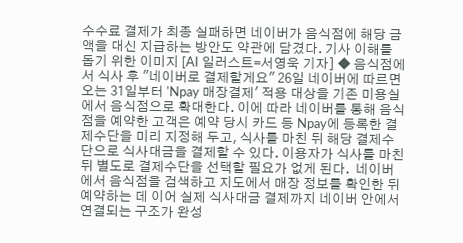수수료 결제가 최종 실패하면 네이버가 음식점에 해당 금액을 대신 지급하는 방안도 약관에 담겼다. 기사 이해를 돕기 위한 이미지 [AI 일러스트=서영욱 기자] ◆ 음식점에서 식사 후 "네이버로 결제할게요" 26일 네이버에 따르면 오는 31일부터 'Npay 매장결제' 적용 대상을 기존 미용실에서 음식점으로 확대한다. 이에 따라 네이버를 통해 음식점을 예약한 고객은 예약 당시 카드 등 Npay에 등록한 결제수단을 미리 지정해 두고, 식사를 마친 뒤 해당 결제수단으로 식사대금을 결제할 수 있다. 이용자가 식사를 마친 뒤 별도로 결제수단을 선택할 필요가 없게 된다.  네이버에서 음식점을 검색하고 지도에서 매장 정보를 확인한 뒤 예약하는 데 이어 실제 식사대금 결제까지 네이버 안에서 연결되는 구조가 완성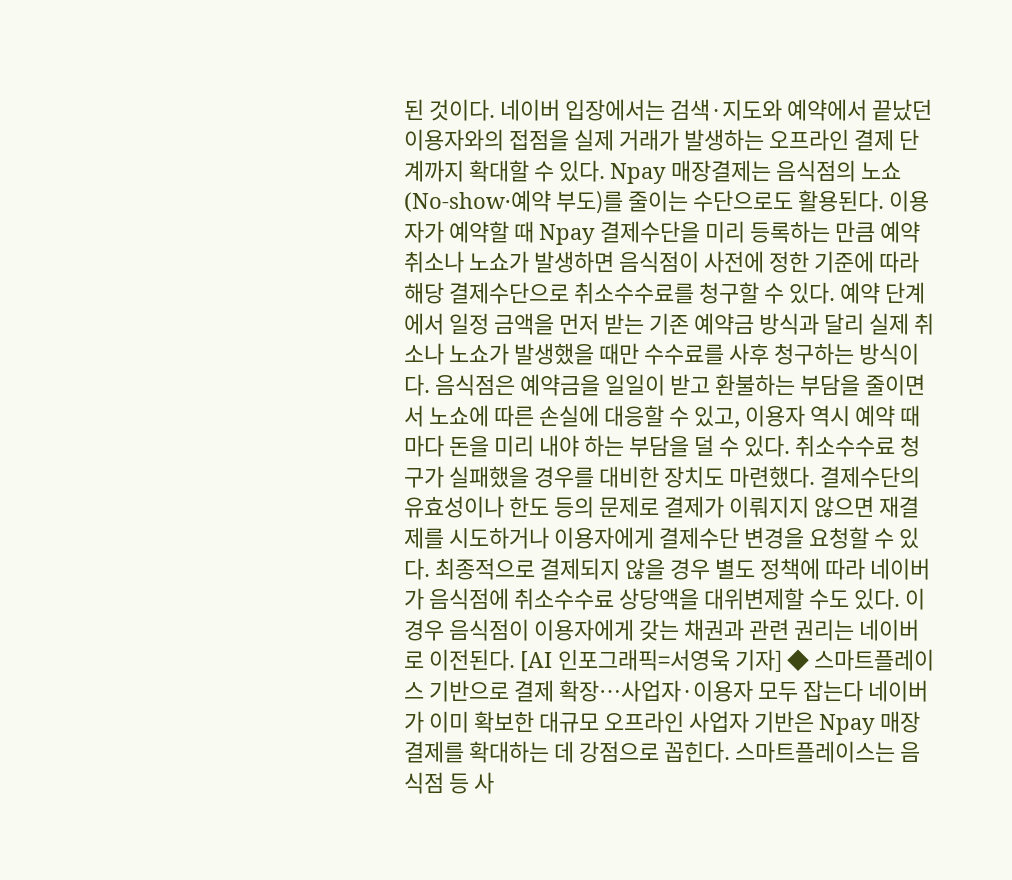된 것이다. 네이버 입장에서는 검색·지도와 예약에서 끝났던 이용자와의 접점을 실제 거래가 발생하는 오프라인 결제 단계까지 확대할 수 있다. Npay 매장결제는 음식점의 노쇼(No-show·예약 부도)를 줄이는 수단으로도 활용된다. 이용자가 예약할 때 Npay 결제수단을 미리 등록하는 만큼 예약 취소나 노쇼가 발생하면 음식점이 사전에 정한 기준에 따라 해당 결제수단으로 취소수수료를 청구할 수 있다. 예약 단계에서 일정 금액을 먼저 받는 기존 예약금 방식과 달리 실제 취소나 노쇼가 발생했을 때만 수수료를 사후 청구하는 방식이다. 음식점은 예약금을 일일이 받고 환불하는 부담을 줄이면서 노쇼에 따른 손실에 대응할 수 있고, 이용자 역시 예약 때마다 돈을 미리 내야 하는 부담을 덜 수 있다. 취소수수료 청구가 실패했을 경우를 대비한 장치도 마련했다. 결제수단의 유효성이나 한도 등의 문제로 결제가 이뤄지지 않으면 재결제를 시도하거나 이용자에게 결제수단 변경을 요청할 수 있다. 최종적으로 결제되지 않을 경우 별도 정책에 따라 네이버가 음식점에 취소수수료 상당액을 대위변제할 수도 있다. 이 경우 음식점이 이용자에게 갖는 채권과 관련 권리는 네이버로 이전된다. [AI 인포그래픽=서영욱 기자] ◆ 스마트플레이스 기반으로 결제 확장…사업자·이용자 모두 잡는다 네이버가 이미 확보한 대규모 오프라인 사업자 기반은 Npay 매장결제를 확대하는 데 강점으로 꼽힌다. 스마트플레이스는 음식점 등 사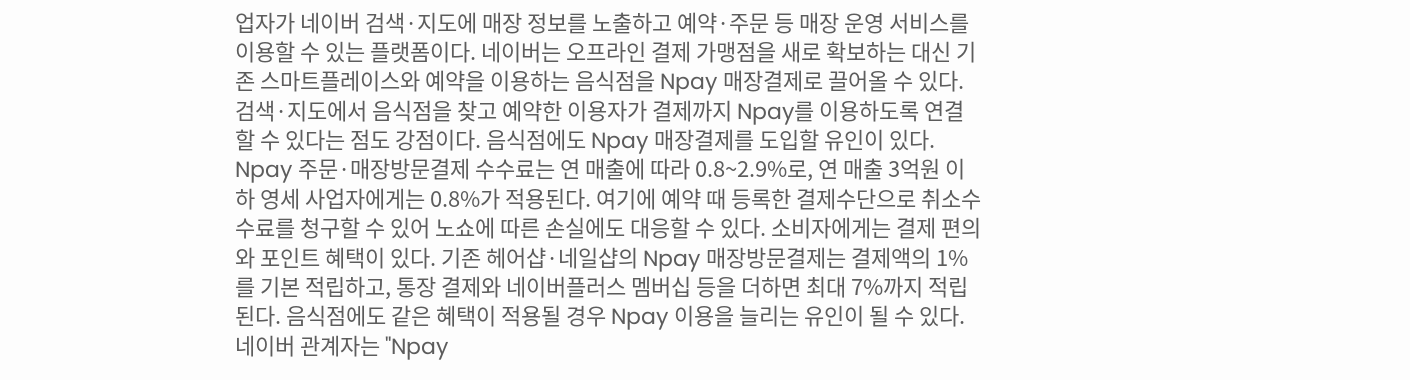업자가 네이버 검색·지도에 매장 정보를 노출하고 예약·주문 등 매장 운영 서비스를 이용할 수 있는 플랫폼이다. 네이버는 오프라인 결제 가맹점을 새로 확보하는 대신 기존 스마트플레이스와 예약을 이용하는 음식점을 Npay 매장결제로 끌어올 수 있다. 검색·지도에서 음식점을 찾고 예약한 이용자가 결제까지 Npay를 이용하도록 연결할 수 있다는 점도 강점이다. 음식점에도 Npay 매장결제를 도입할 유인이 있다. Npay 주문·매장방문결제 수수료는 연 매출에 따라 0.8~2.9%로, 연 매출 3억원 이하 영세 사업자에게는 0.8%가 적용된다. 여기에 예약 때 등록한 결제수단으로 취소수수료를 청구할 수 있어 노쇼에 따른 손실에도 대응할 수 있다. 소비자에게는 결제 편의와 포인트 혜택이 있다. 기존 헤어샵·네일샵의 Npay 매장방문결제는 결제액의 1%를 기본 적립하고, 통장 결제와 네이버플러스 멤버십 등을 더하면 최대 7%까지 적립된다. 음식점에도 같은 혜택이 적용될 경우 Npay 이용을 늘리는 유인이 될 수 있다. 네이버 관계자는 "Npay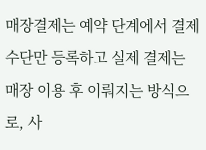매장결제는 예약 단계에서 결제수단만 등록하고 실제 결제는 매장 이용 후 이뤄지는 방식으로, 사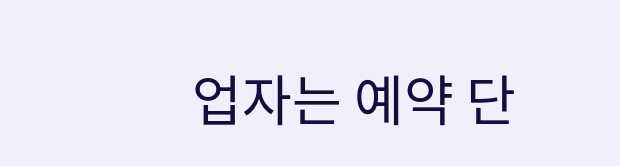업자는 예약 단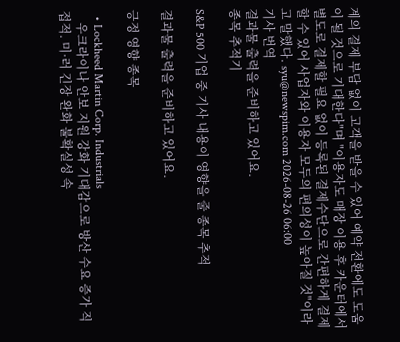계의 결제 부담 없이 고객을 받을 수 있어 예약 전환에도 도움이 될 것으로 기대한다"며 "이용자도 매장 이용 후 카운터에서 별도로 결제할 필요 없이 등록된 결제수단으로 간편하게 결제할 수 있어 사업자와 이용자 모두의 편의성이 높아질 것"이라고 말했다. syu@newspim.com 2026-08-26 06:00
기사 번역
결과물 출력을 준비하고 있어요.
종목 추적기

S&P 500 기업 중 기사 내용이 영향을 줄 종목 추적

결과물 출력을 준비하고 있어요.

긍정 영향 종목

  • Lockheed Martin Corp. Industrials
    우크라이나 안보 지원 강화 기대감으로 방산 수요 증가 직접적. 미·러 긴장 완화 불확실성 속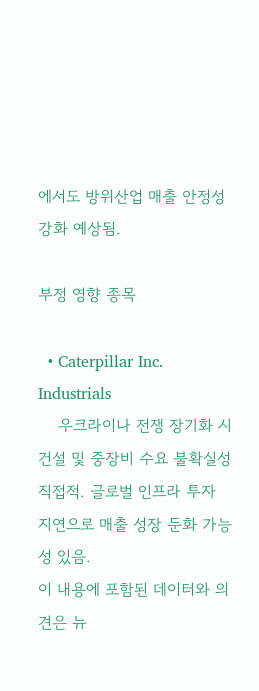에서도 방위산업 매출 안정성 강화 예상됨.

부정 영향 종목

  • Caterpillar Inc. Industrials
    우크라이나 전쟁 장기화 시 건설 및 중장비 수요 불확실성 직접적. 글로벌 인프라 투자 지연으로 매출 성장 둔화 가능성 있음.
이 내용에 포함된 데이터와 의견은 뉴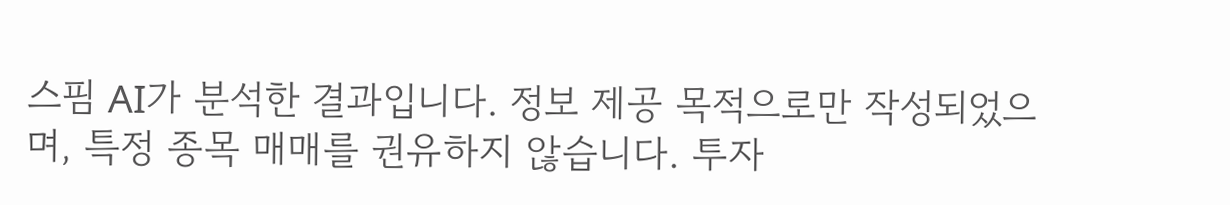스핌 AI가 분석한 결과입니다. 정보 제공 목적으로만 작성되었으며, 특정 종목 매매를 권유하지 않습니다. 투자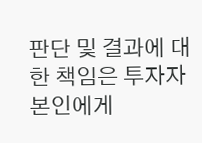판단 및 결과에 대한 책임은 투자자 본인에게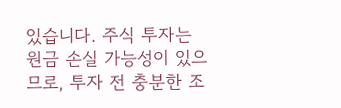있습니다. 주식 투자는 원금 손실 가능성이 있으므로, 투자 전 충분한 조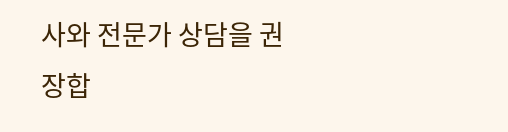사와 전문가 상담을 권장합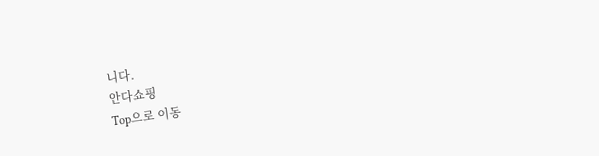니다.
안다쇼핑
Top으로 이동